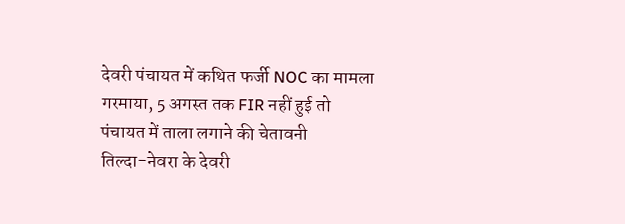देवरी पंचायत में कथित फर्जी NOC का मामला गरमाया, 5 अगस्त तक FIR नहीं हुई तो पंचायत में ताला लगाने की चेतावनी
तिल्दा-नेवरा के देवरी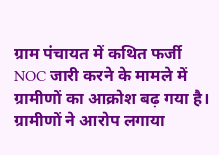ग्राम पंचायत में कथित फर्जी NOC जारी करने के मामले में ग्रामीणों का आक्रोश बढ़ गया है। ग्रामीणों ने आरोप लगाया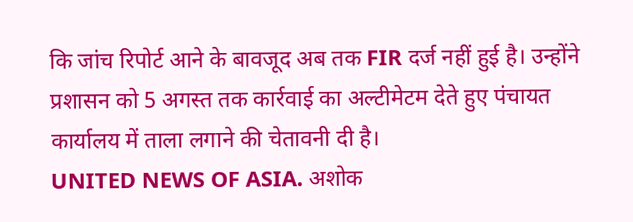कि जांच रिपोर्ट आने के बावजूद अब तक FIR दर्ज नहीं हुई है। उन्होंने प्रशासन को 5 अगस्त तक कार्रवाई का अल्टीमेटम देते हुए पंचायत कार्यालय में ताला लगाने की चेतावनी दी है।
UNITED NEWS OF ASIA. अशोक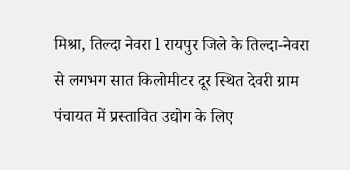मिश्रा, तिल्दा नेवरा l रायपुर जिले के तिल्दा-नेवरा से लगभग सात किलोमीटर दूर स्थित देवरी ग्राम पंचायत में प्रस्तावित उद्योग के लिए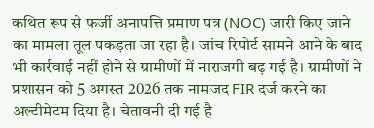कथित रूप से फर्जी अनापत्ति प्रमाण पत्र (NOC) जारी किए जाने का मामला तूल पकड़ता जा रहा है। जांच रिपोर्ट सामने आने के बाद भी कार्रवाई नहीं होने से ग्रामीणों में नाराजगी बढ़ गई है। ग्रामीणों ने प्रशासन को 5 अगस्त 2026 तक नामजद FIR दर्ज करने का अल्टीमेटम दिया है। चेतावनी दी गई है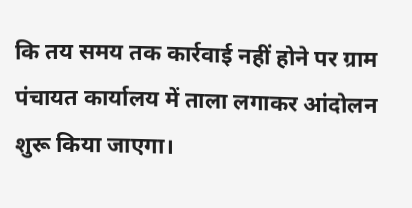कि तय समय तक कार्रवाई नहीं होने पर ग्राम पंचायत कार्यालय में ताला लगाकर आंदोलन शुरू किया जाएगा।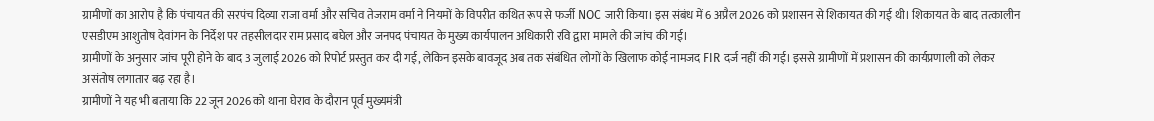ग्रामीणों का आरोप है कि पंचायत की सरपंच दिव्या राजा वर्मा और सचिव तेजराम वर्मा ने नियमों के विपरीत कथित रूप से फर्जी NOC जारी किया। इस संबंध में 6 अप्रैल 2026 को प्रशासन से शिकायत की गई थी। शिकायत के बाद तत्कालीन एसडीएम आशुतोष देवांगन के निर्देश पर तहसीलदार राम प्रसाद बघेल और जनपद पंचायत के मुख्य कार्यपालन अधिकारी रवि द्वारा मामले की जांच की गई।
ग्रामीणों के अनुसार जांच पूरी होने के बाद 3 जुलाई 2026 को रिपोर्ट प्रस्तुत कर दी गई, लेकिन इसके बावजूद अब तक संबंधित लोगों के खिलाफ कोई नामजद FIR दर्ज नहीं की गई। इससे ग्रामीणों में प्रशासन की कार्यप्रणाली को लेकर असंतोष लगातार बढ़ रहा है।
ग्रामीणों ने यह भी बताया कि 22 जून 2026 को थाना घेराव के दौरान पूर्व मुख्यमंत्री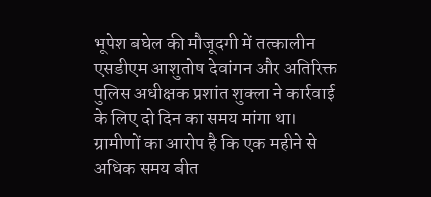भूपेश बघेल की मौजूदगी में तत्कालीन एसडीएम आशुतोष देवांगन और अतिरिक्त पुलिस अधीक्षक प्रशांत शुक्ला ने कार्रवाई के लिए दो दिन का समय मांगा था। ग्रामीणों का आरोप है कि एक महीने से अधिक समय बीत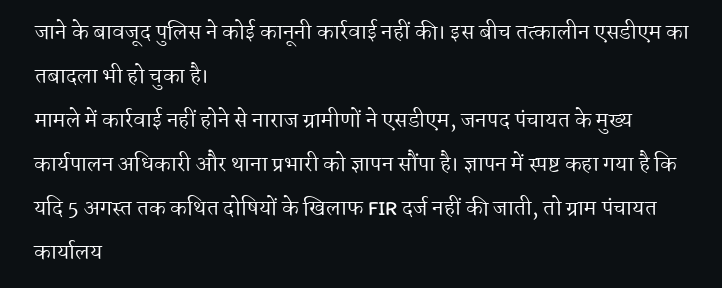जाने के बावजूद पुलिस ने कोई कानूनी कार्रवाई नहीं की। इस बीच तत्कालीन एसडीएम का तबादला भी हो चुका है।
मामले में कार्रवाई नहीं होने से नाराज ग्रामीणों ने एसडीएम, जनपद पंचायत के मुख्य कार्यपालन अधिकारी और थाना प्रभारी को ज्ञापन सौंपा है। ज्ञापन में स्पष्ट कहा गया है कि यदि 5 अगस्त तक कथित दोषियों के खिलाफ FIR दर्ज नहीं की जाती, तो ग्राम पंचायत कार्यालय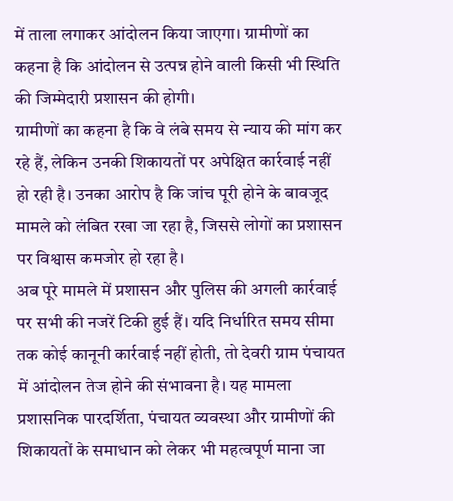में ताला लगाकर आंदोलन किया जाएगा। ग्रामीणों का कहना है कि आंदोलन से उत्पन्न होने वाली किसी भी स्थिति की जिम्मेदारी प्रशासन की होगी।
ग्रामीणों का कहना है कि वे लंबे समय से न्याय की मांग कर रहे हैं, लेकिन उनकी शिकायतों पर अपेक्षित कार्रवाई नहीं हो रही है। उनका आरोप है कि जांच पूरी होने के बावजूद मामले को लंबित रखा जा रहा है, जिससे लोगों का प्रशासन पर विश्वास कमजोर हो रहा है।
अब पूरे मामले में प्रशासन और पुलिस की अगली कार्रवाई पर सभी की नजरें टिकी हुई हैं। यदि निर्धारित समय सीमा तक कोई कानूनी कार्रवाई नहीं होती, तो देवरी ग्राम पंचायत में आंदोलन तेज होने की संभावना है। यह मामला प्रशासनिक पारदर्शिता, पंचायत व्यवस्था और ग्रामीणों की शिकायतों के समाधान को लेकर भी महत्वपूर्ण माना जा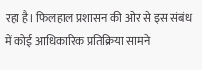रहा है। फिलहाल प्रशासन की ओर से इस संबंध में कोई आधिकारिक प्रतिक्रिया सामने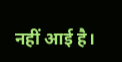नहीं आई है।